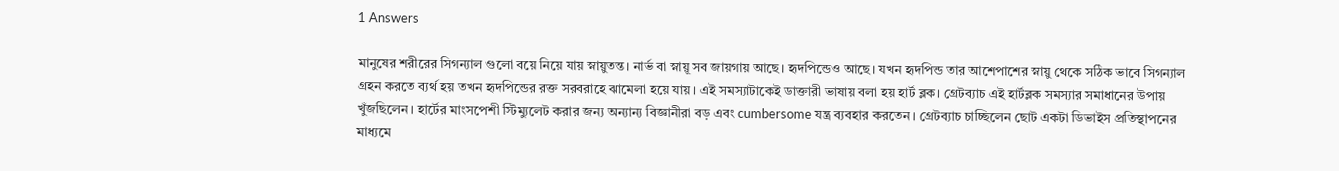1 Answers

মানুষের শরীরের সিগন্যাল গুলো বয়ে নিয়ে যায় স্নায়ুতন্ত। নার্ভ বা স্নায়ূ সব জায়গায় আছে। হৃদপিন্ডেও আছে। যখন হৃদপিন্ড তার আশেপাশের স্নায়ু থেকে সঠিক ভাবে সিগন্যাল গ্রহন করতে ব্যর্থ হয় তখন হৃদপিন্ডের রক্ত সরবরাহে ঝামেলা হয়ে যায়। এই সমস্যাটাকেই ডাক্তারী ভাষায় বলা হয় হার্ট ব্লক। গ্রেটব্যাচ এই হার্টব্লক সমস্যার সমাধানের উপায় খুঁজছিলেন। হার্টের মাংসপেশী স্টিম্যুলেট করার জন্য অন্যান্য বিজ্ঞানীরা বড় এবং cumbersome যন্ত্র ব্যবহার করতেন। গ্রেটব্যাচ চাচ্ছিলেন ছোট একটা ডিভাইস প্রতিস্থাপনের মাধ্যমে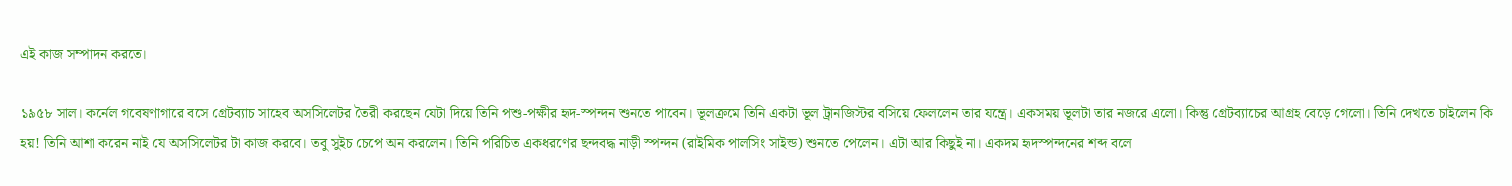এই কাজ সম্পাদন করতে।

১৯৫৮ সাল। কর্নেল গবেষণাগারে বসে গ্রেটব্যাচ সাহেব অসসিলেটর তৈরী করছেন যেটা দিয়ে তিনি পশু-পক্ষীর হৃদ-স্পন্দন শুনতে পাবেন। ভূলক্রমে তিনি একটা ভূল ট্রানজিস্টর বসিয়ে ফেললেন তার যন্ত্রে। একসময় ভূলটা তার নজরে এলো। কিন্তু গ্রেটব্যাচের আগ্রহ বেড়ে গেলো। তিনি দেখতে চাইলেন কি হয়! তিনি আশা করেন নাই যে অসসিলেটর টা কাজ করবে। তবু সুইচ চেপে অন করলেন। তিনি পরিচিত একধরণের ছন্দবদ্ধ নাড়ী স্পন্দন (রাইমিক পালসিং সাইন্ড) শুনতে পেলেন। এটা আর কিছুই না। একদম হৃদস্পন্দনের শব্দ বলে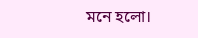মনে হলো।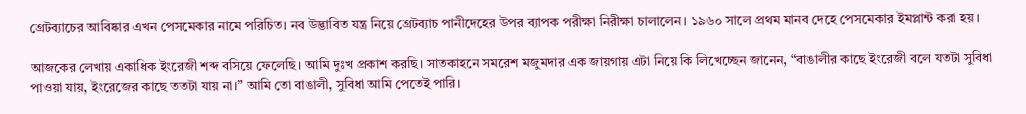গ্রেটব্যাচের আবিষ্কার এখন পেসমেকার নামে পরিচিত। নব উদ্ভাবিত যন্ত্র নিয়ে গ্রেটব্যাচ পানীদেহের উপর ব্যাপক পরীক্ষা নিরীক্ষা চালালেন। ১৯৬০ সালে প্রথম মানব দেহে পেসমেকার ইমপ্লান্ট করা হয়।

আজকের লেখায় একাধিক ইংরেজী শব্দ বসিয়ে ফেলেছি। আমি দুঃখ প্রকাশ করছি। সাতকাহনে সমরেশ মজুমদার এক জায়গায় এটা নিয়ে কি লিখেচ্ছেন জানেন, “বাঙালীর কাছে ইংরেজী বলে যতটা সুবিধা পাওয়া যায়, ইংরেজের কাছে ততটা যায় না।” আমি তো বাঙালী, সুবিধা আমি পেতেই পারি।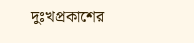দুঃখপ্রকাশের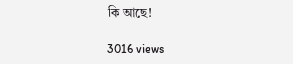কি আছে!

3016 views